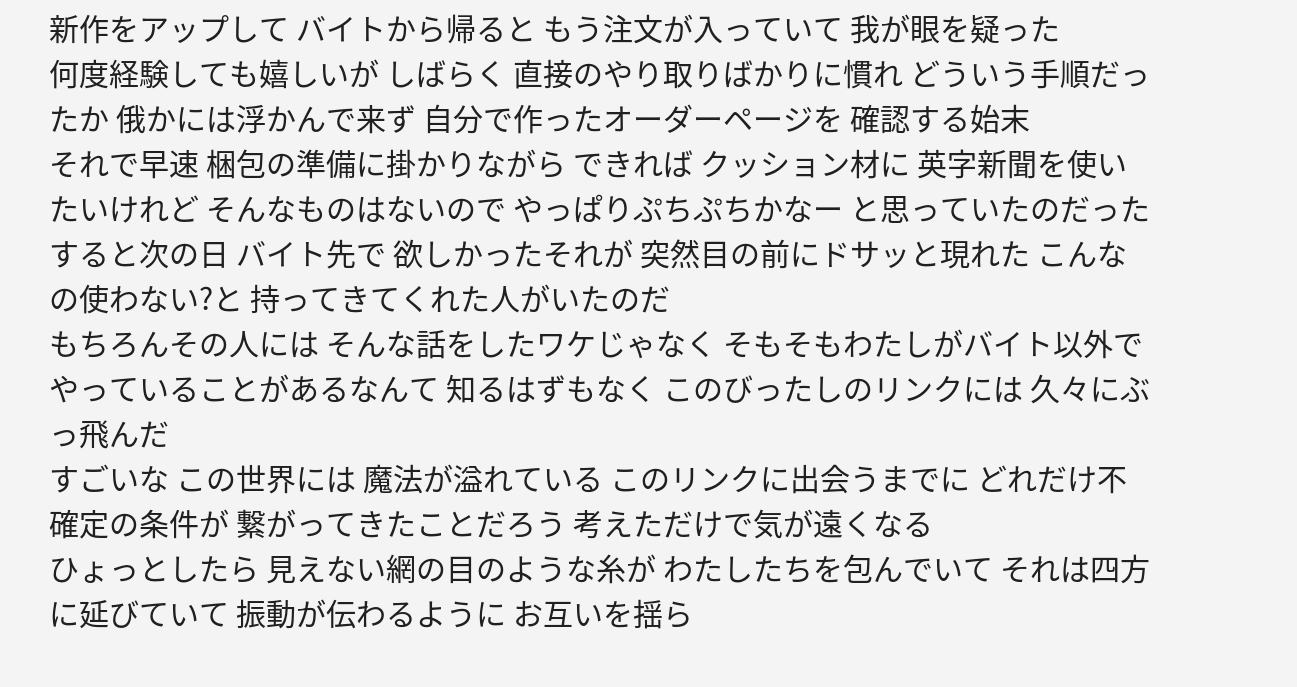新作をアップして バイトから帰ると もう注文が入っていて 我が眼を疑った
何度経験しても嬉しいが しばらく 直接のやり取りばかりに慣れ どういう手順だったか 俄かには浮かんで来ず 自分で作ったオーダーページを 確認する始末
それで早速 梱包の準備に掛かりながら できれば クッション材に 英字新聞を使いたいけれど そんなものはないので やっぱりぷちぷちかなー と思っていたのだった
すると次の日 バイト先で 欲しかったそれが 突然目の前にドサッと現れた こんなの使わない?と 持ってきてくれた人がいたのだ
もちろんその人には そんな話をしたワケじゃなく そもそもわたしがバイト以外で やっていることがあるなんて 知るはずもなく このびったしのリンクには 久々にぶっ飛んだ
すごいな この世界には 魔法が溢れている このリンクに出会うまでに どれだけ不確定の条件が 繋がってきたことだろう 考えただけで気が遠くなる
ひょっとしたら 見えない網の目のような糸が わたしたちを包んでいて それは四方に延びていて 振動が伝わるように お互いを揺ら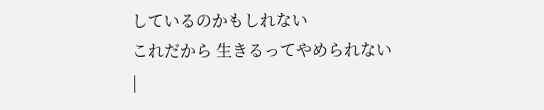しているのかもしれない
これだから 生きるってやめられない
|